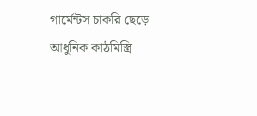গার্মেন্টস চাকরি ছেড়ে আধুনিক কাঠমিস্ত্রি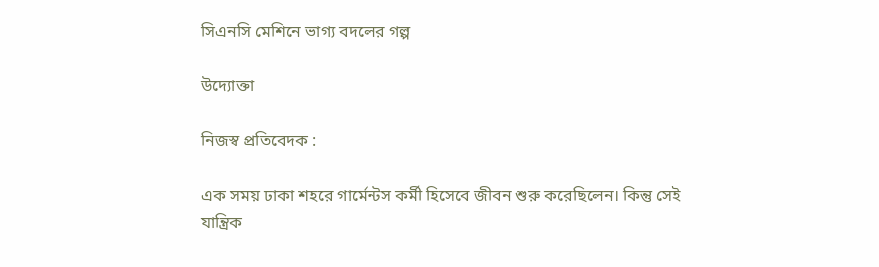সিএনসি মেশিনে ভাগ্য বদলের গল্প

উদ্যোক্তা

নিজস্ব প্রতিবেদক :

এক সময় ঢাকা শহরে গার্মেন্টস কর্মী হিসেবে জীবন শুরু করেছিলেন। কিন্তু সেই যান্ত্রিক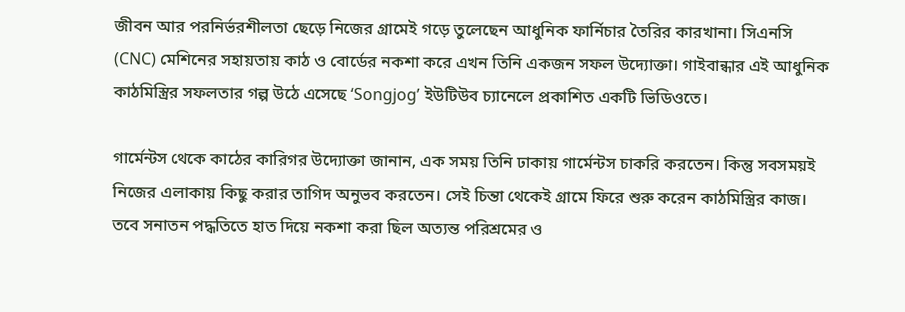জীবন আর পরনির্ভরশীলতা ছেড়ে নিজের গ্রামেই গড়ে তুলেছেন আধুনিক ফার্নিচার তৈরির কারখানা। সিএনসি (CNC) মেশিনের সহায়তায় কাঠ ও বোর্ডের নকশা করে এখন তিনি একজন সফল উদ্যোক্তা। গাইবান্ধার এই আধুনিক কাঠমিস্ত্রির সফলতার গল্প উঠে এসেছে ‘Songjog’ ইউটিউব চ্যানেলে প্রকাশিত একটি ভিডিওতে।

গার্মেন্টস থেকে কাঠের কারিগর উদ্যোক্তা জানান, এক সময় তিনি ঢাকায় গার্মেন্টস চাকরি করতেন। কিন্তু সবসময়ই নিজের এলাকায় কিছু করার তাগিদ অনুভব করতেন। সেই চিন্তা থেকেই গ্রামে ফিরে শুরু করেন কাঠমিস্ত্রির কাজ। তবে সনাতন পদ্ধতিতে হাত দিয়ে নকশা করা ছিল অত্যন্ত পরিশ্রমের ও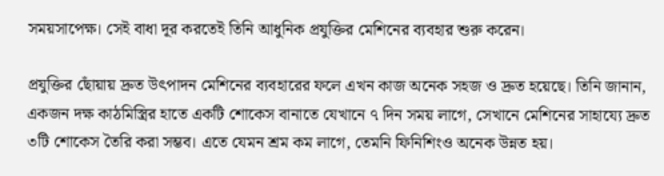সময়সাপেক্ষ। সেই বাধা দূর করতেই তিনি আধুনিক প্রযুক্তির মেশিনের ব্যবহার শুরু করেন।

প্রযুক্তির ছোঁয়ায় দ্রুত উৎপাদন মেশিনের ব্যবহারের ফলে এখন কাজ অনেক সহজ ও দ্রুত হয়েছে। তিনি জানান, একজন দক্ষ কাঠমিস্ত্রির হাতে একটি শোকেস বানাতে যেখানে ৭ দিন সময় লাগে, সেখানে মেশিনের সাহায্যে দ্রুত ৩টি শোকেস তৈরি করা সম্ভব। এতে যেমন শ্রম কম লাগে, তেমনি ফিনিশিংও অনেক উন্নত হয়।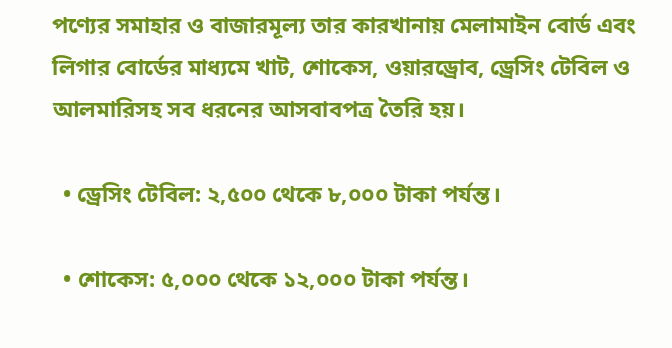পণ্যের সমাহার ও বাজারমূল্য তার কারখানায় মেলামাইন বোর্ড এবং লিগার বোর্ডের মাধ্যমে খাট, শোকেস, ওয়ারড্রোব, ড্রেসিং টেবিল ও আলমারিসহ সব ধরনের আসবাবপত্র তৈরি হয়।

  • ড্রেসিং টেবিল: ২,৫০০ থেকে ৮,০০০ টাকা পর্যন্ত।

  • শোকেস: ৫,০০০ থেকে ১২,০০০ টাকা পর্যন্ত।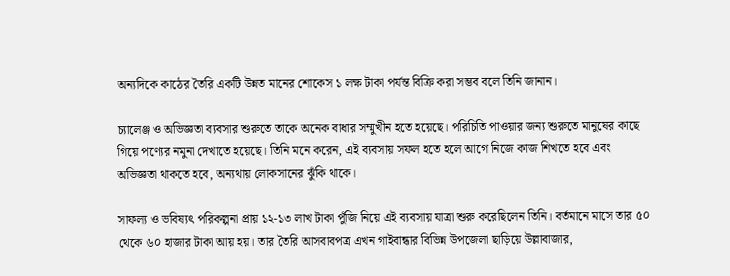অন্যদিকে কাঠের তৈরি একটি উন্নত মানের শোকেস ১ লক্ষ টাকা পর্যন্ত বিক্রি করা সম্ভব বলে তিনি জানান।

চ্যালেঞ্জ ও অভিজ্ঞতা ব্যবসার শুরুতে তাকে অনেক বাধার সম্মুখীন হতে হয়েছে। পরিচিতি পাওয়ার জন্য শুরুতে মানুষের কাছে গিয়ে পণ্যের নমুনা দেখাতে হয়েছে। তিনি মনে করেন, এই ব্যবসায় সফল হতে হলে আগে নিজে কাজ শিখতে হবে এবং অভিজ্ঞতা থাকতে হবে, অন্যথায় লোকসানের ঝুঁকি থাকে।

সাফল্য ও ভবিষ্যৎ পরিকল্পনা প্রায় ১২-১৩ লাখ টাকা পুঁজি নিয়ে এই ব্যবসায় যাত্রা শুরু করেছিলেন তিনি। বর্তমানে মাসে তার ৫০ থেকে ৬০ হাজার টাকা আয় হয়। তার তৈরি আসবাবপত্র এখন গাইবান্ধার বিভিন্ন উপজেলা ছাড়িয়ে উল্লাবাজার,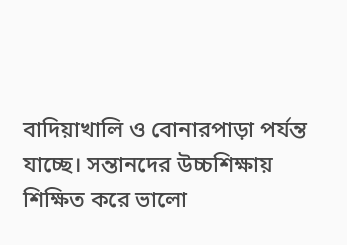বাদিয়াখালি ও বোনারপাড়া পর্যন্ত যাচ্ছে। সন্তানদের উচ্চশিক্ষায় শিক্ষিত করে ভালো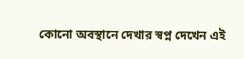কোনো অবস্থানে দেখার স্বপ্ন দেখেন এই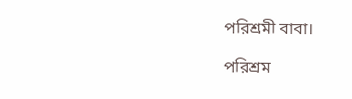পরিশ্রমী বাবা।

পরিশ্রম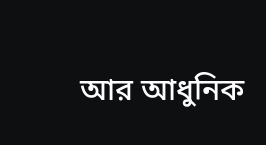আর আধুনিক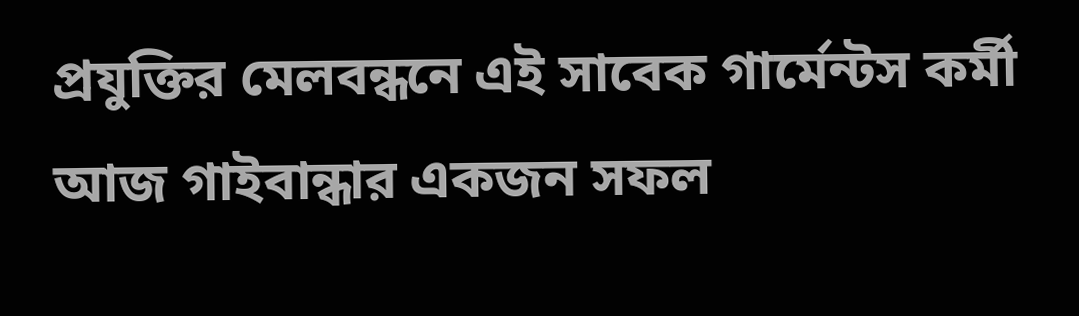প্রযুক্তির মেলবন্ধনে এই সাবেক গার্মেন্টস কর্মী আজ গাইবান্ধার একজন সফল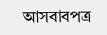আসবাবপত্র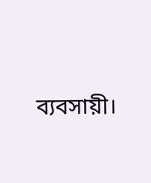ব্যবসায়ী।